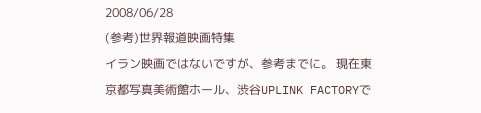2008/06/28
(参考)世界報道映画特集
イラン映画ではないですが、参考までに。 現在東京都写真美術館ホール、渋谷UPLINK FACTORYで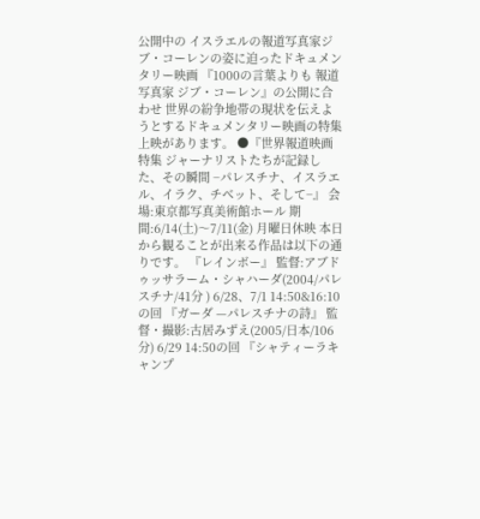公開中の イスラエルの報道写真家ジブ・コーレンの姿に迫ったドキュメンタリー映画 『1000の言葉よりも 報道写真家 ジブ・コーレン』の公開に合わせ 世界の紛争地帯の現状を伝えようとするドキュメンタリー映画の特集上映があります。 ●『世界報道映画特集 ジャーナリストたちが記録した、その瞬間 −パレスチナ、イスラエル、イラク、チベット、そして−』 会場:東京都写真美術館ホール 期間:6/14(土)〜7/11(金) 月曜日休映 本日から観ることが出来る作品は以下の通りです。 『レインボー』 監督:アブドゥッサラーム・シャハーダ(2004/パレスチナ/41分 ) 6/28、7/1 14:50&16:10の回 『ガーダ —パレスチナの詩』 監督・撮影:古居みずえ(2005/日本/106分) 6/29 14:50の回 『シャティーラキャンプ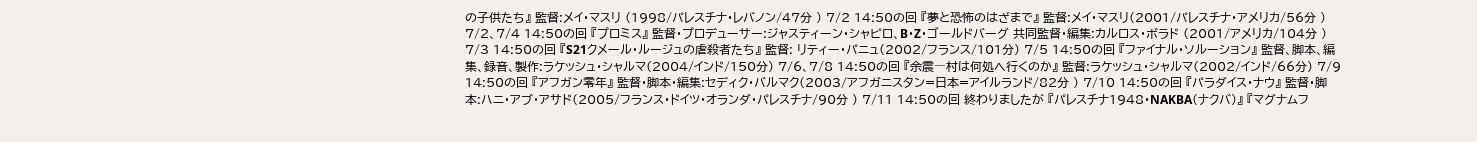の子供たち』 監督:メイ・マスリ (1998/パレスチナ・レバノン/47分 ) 7/2 14:50の回 『夢と恐怖のはざまで』 監督:メイ・マスリ(2001/パレスチナ・アメリカ/56分 ) 7/2、7/4 14:50の回 『プロミス』 監督・プロデューサー:ジャスティーン・シャピロ、B・Z・ゴールドバーグ 共同監督・編集:カルロス・ボラド (2001/アメリカ/104分 ) 7/3 14:50の回 『S21クメール・ルージュの虐殺者たち』 監督: リティー・パニュ(2002/フランス/101分) 7/5 14:50の回 『ファイナル・ソルーション』 監督、脚本、編集、録音、製作:ラケッシュ・シャルマ(2004/インド/150分) 7/6、7/8 14:50の回 『余震―村は何処へ行くのか』 監督:ラケッシュ・シャルマ(2002/インド/66分) 7/9 14:50の回 『アフガン零年』 監督・脚本・編集:セディク・バルマク(2003/アフガニスタン=日本=アイルランド/82分 ) 7/10 14:50の回 『パラダイス・ナウ』 監督・脚本:ハニ・アブ・アサド(2005/フランス・ドイツ・オランダ・パレスチナ/90分 ) 7/11 14:50の回 終わりましたが 『パレスチナ1948・NAKBA(ナクバ)』 『マグナムフ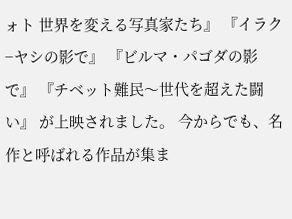ォト 世界を変える写真家たち』 『イラク−ヤシの影で』 『ビルマ・パゴダの影で』 『チベット難民〜世代を超えた闘い』 が上映されました。 今からでも、名作と呼ばれる作品が集ま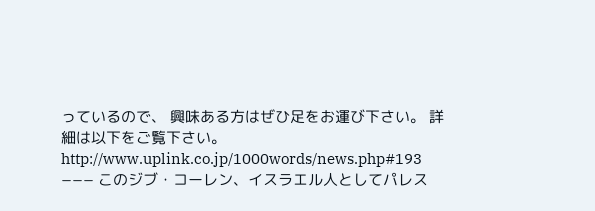っているので、 興味ある方はぜひ足をお運び下さい。 詳細は以下をご覧下さい。 http://www.uplink.co.jp/1000words/news.php#193 −−− このジブ・コーレン、イスラエル人としてパレス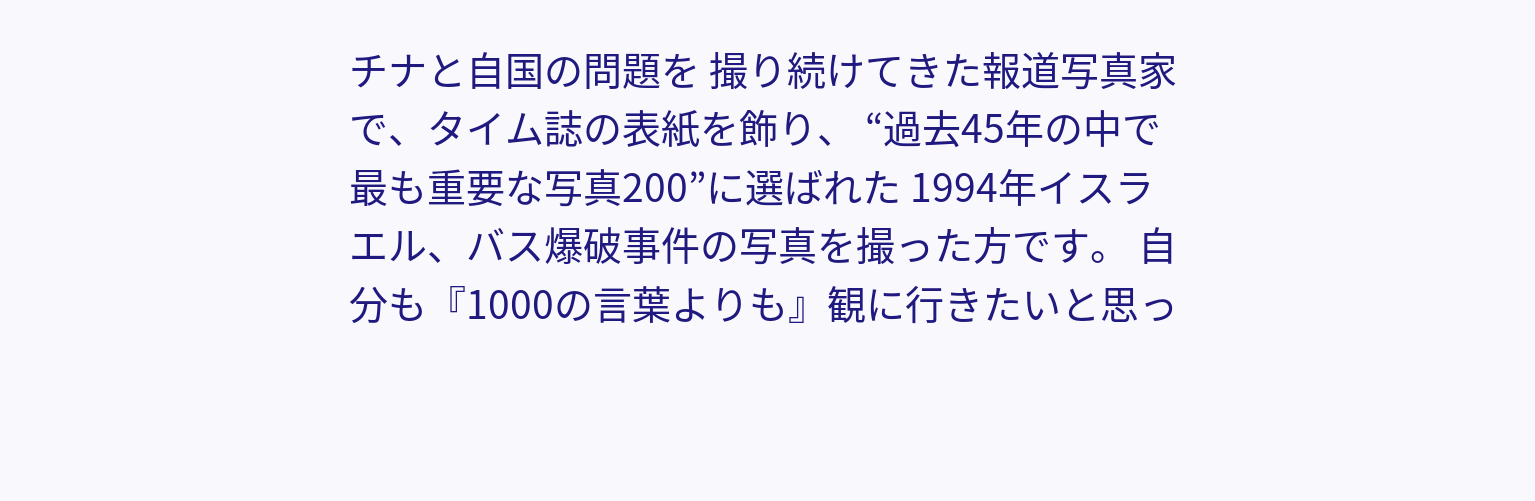チナと自国の問題を 撮り続けてきた報道写真家で、タイム誌の表紙を飾り、 “過去45年の中で最も重要な写真200”に選ばれた 1994年イスラエル、バス爆破事件の写真を撮った方です。 自分も『1000の言葉よりも』観に行きたいと思っ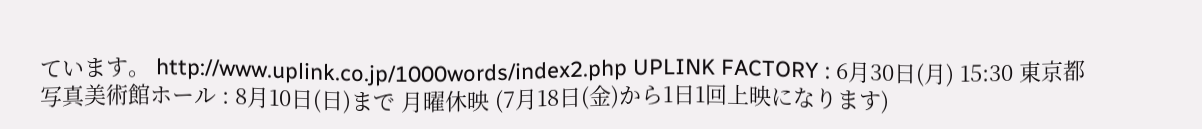ています。 http://www.uplink.co.jp/1000words/index2.php UPLINK FACTORY : 6月30日(月) 15:30 東京都写真美術館ホール : 8月10日(日)まで 月曜休映 (7月18日(金)から1日1回上映になります)